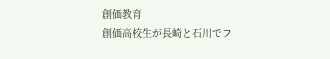創価教育
創価高校生が長崎と石川でフ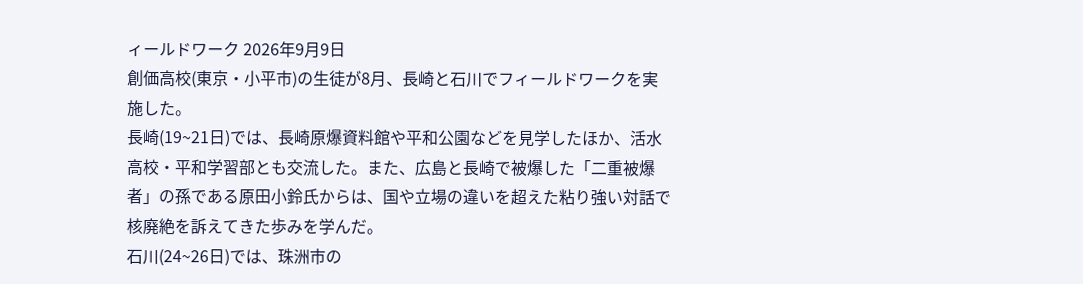ィールドワーク 2026年9月9日
創価高校(東京・小平市)の生徒が8月、長崎と石川でフィールドワークを実施した。
長崎(19~21日)では、長崎原爆資料館や平和公園などを見学したほか、活水高校・平和学習部とも交流した。また、広島と長崎で被爆した「二重被爆者」の孫である原田小鈴氏からは、国や立場の違いを超えた粘り強い対話で核廃絶を訴えてきた歩みを学んだ。
石川(24~26日)では、珠洲市の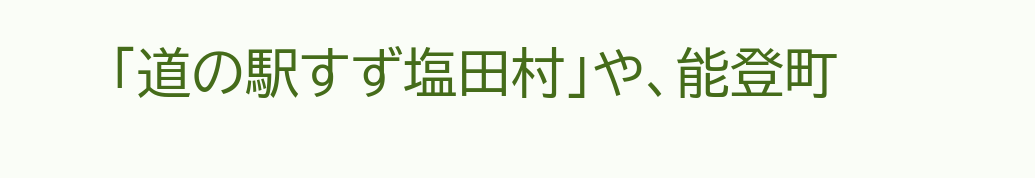「道の駅すず塩田村」や、能登町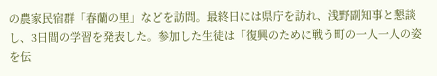の農家民宿群「春蘭の里」などを訪問。最終日には県庁を訪れ、浅野副知事と懇談し、3日間の学習を発表した。参加した生徒は「復興のために戦う町の一人一人の姿を伝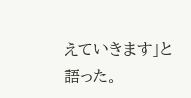えていきます」と語った。